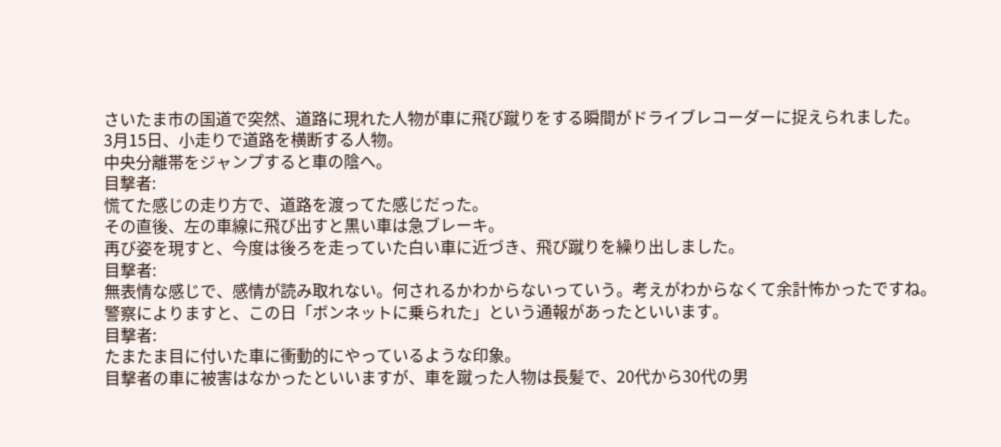さいたま市の国道で突然、道路に現れた人物が車に飛び蹴りをする瞬間がドライブレコーダーに捉えられました。
3月15日、小走りで道路を横断する人物。
中央分離帯をジャンプすると車の陰へ。
目撃者:
慌てた感じの走り方で、道路を渡ってた感じだった。
その直後、左の車線に飛び出すと黒い車は急ブレーキ。
再び姿を現すと、今度は後ろを走っていた白い車に近づき、飛び蹴りを繰り出しました。
目撃者:
無表情な感じで、感情が読み取れない。何されるかわからないっていう。考えがわからなくて余計怖かったですね。
警察によりますと、この日「ボンネットに乗られた」という通報があったといいます。
目撃者:
たまたま目に付いた車に衝動的にやっているような印象。
目撃者の車に被害はなかったといいますが、車を蹴った人物は長髪で、20代から30代の男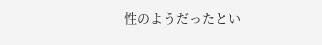性のようだったとい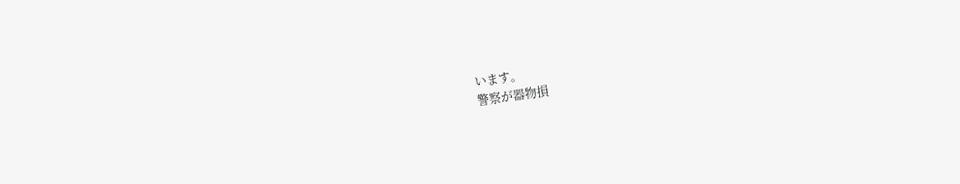います。
警察が器物損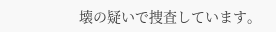壊の疑いで捜査しています。